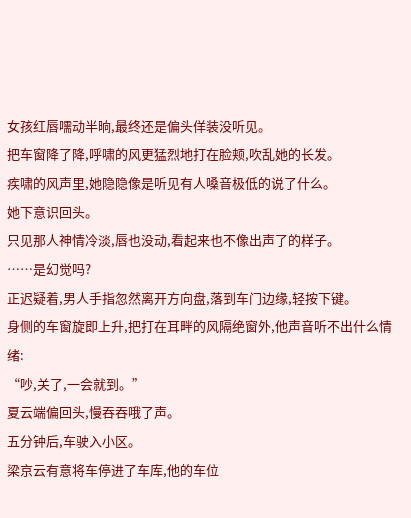女孩红唇嚅动半晌,最终还是偏头佯装没听见。
把车窗降了降,呼啸的风更猛烈地打在脸颊,吹乱她的长发。
疾啸的风声里,她隐隐像是听见有人嗓音极低的说了什么。
她下意识回头。
只见那人神情冷淡,唇也没动,看起来也不像出声了的样子。
……是幻觉吗?
正迟疑着,男人手指忽然离开方向盘,落到车门边缘,轻按下键。
身侧的车窗旋即上升,把打在耳畔的风隔绝窗外,他声音听不出什么情绪:
“吵,关了,一会就到。”
夏云端偏回头,慢吞吞哦了声。
五分钟后,车驶入小区。
梁京云有意将车停进了车库,他的车位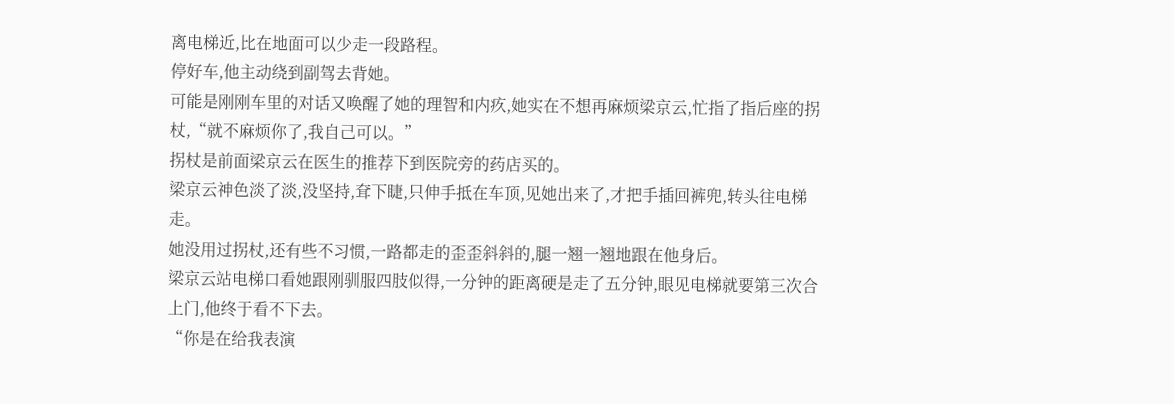离电梯近,比在地面可以少走一段路程。
停好车,他主动绕到副驾去背她。
可能是刚刚车里的对话又唤醒了她的理智和内疚,她实在不想再麻烦梁京云,忙指了指后座的拐杖,“就不麻烦你了,我自己可以。”
拐杖是前面梁京云在医生的推荐下到医院旁的药店买的。
梁京云神色淡了淡,没坚持,耷下睫,只伸手抵在车顶,见她出来了,才把手插回裤兜,转头往电梯走。
她没用过拐杖,还有些不习惯,一路都走的歪歪斜斜的,腿一翘一翘地跟在他身后。
梁京云站电梯口看她跟刚驯服四肢似得,一分钟的距离硬是走了五分钟,眼见电梯就要第三次合上门,他终于看不下去。
“你是在给我表演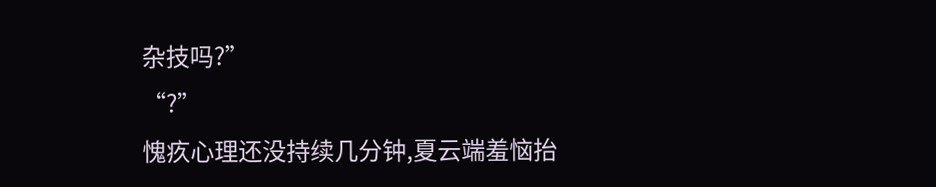杂技吗?”
“?”
愧疚心理还没持续几分钟,夏云端羞恼抬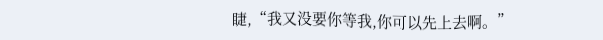睫,“我又没要你等我,你可以先上去啊。”